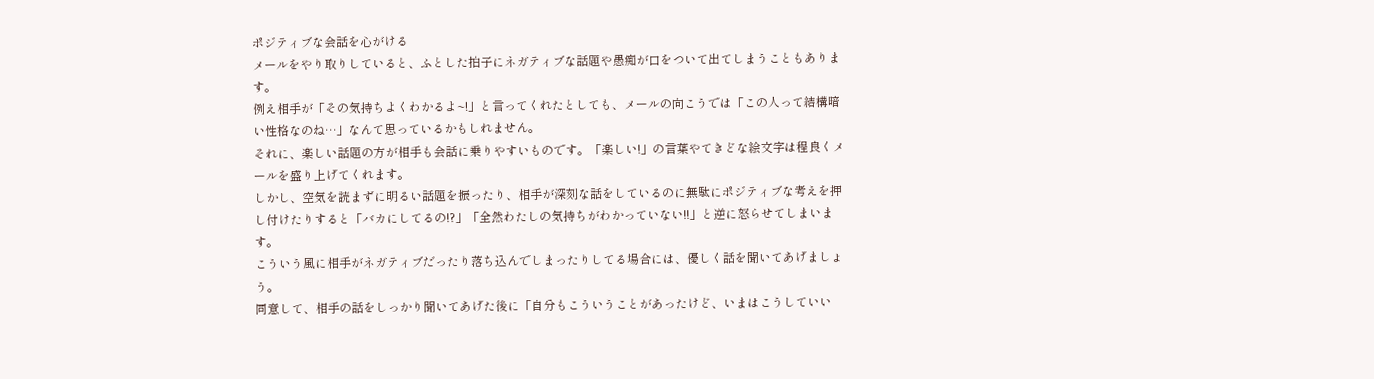ポジティブな会話を心がける
メールをやり取りしていると、ふとした拍子にネガティブな話題や愚痴が口をついて出てしまうこともあります。
例え相手が「その気持ちよくわかるよ~!」と言ってくれたとしても、メールの向こうでは「この人って結構暗い性格なのね…」なんて思っているかもしれません。
それに、楽しい話題の方が相手も会話に乗りやすいものです。「楽しい!」の言葉やてきどな絵文字は程良くメールを盛り上げてくれます。
しかし、空気を読まずに明るい話題を振ったり、相手が深刻な話をしているのに無駄にポジティブな考えを押し付けたりすると「バカにしてるの!?」「全然わたしの気持ちがわかっていない!!」と逆に怒らせてしまいます。
こういう風に相手がネガティブだったり落ち込んでしまったりしてる場合には、優しく話を聞いてあげましょう。
同意して、相手の話をしっかり聞いてあげた後に「自分もこういうことがあったけど、いまはこうしていい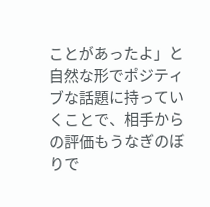ことがあったよ」と自然な形でポジティブな話題に持っていくことで、相手からの評価もうなぎのぼりで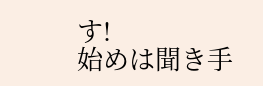す!
始めは聞き手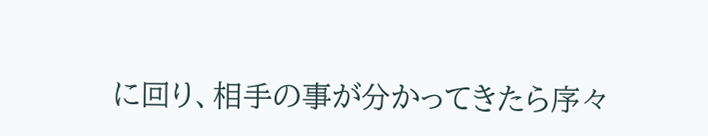に回り、相手の事が分かってきたら序々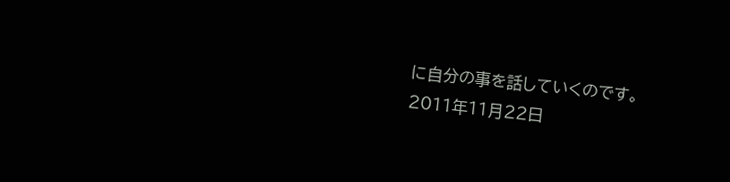に自分の事を話していくのです。
2011年11月22日